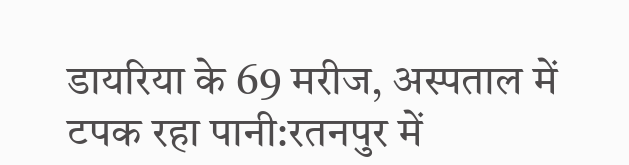डायरिया के 69 मरीज, अस्पताल में टपक रहा पानी:रतनपुर में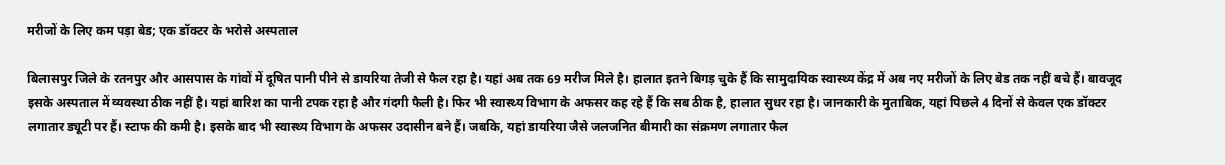मरीजों के लिए कम पड़ा बेड; एक डॉक्टर के भरोसे अस्पताल

बिलासपुर जिले के रतनपुर और आसपास के गांवों में दूषित पानी पीने से डायरिया तेजी से फैल रहा है। यहां अब तक 69 मरीज मिले है। हालात इतने बिगड़ चुके हैं कि सामुदायिक स्वास्थ्य केंद्र में अब नए मरीजों के लिए बेड तक नहीं बचे हैं। बावजूद इसके अस्पताल में व्यवस्था ठीक नहीं है। यहां बारिश का पानी टपक रहा है और गंदगी फैली है। फिर भी स्वास्थ्य विभाग के अफसर कह रहे हैं कि सब ठीक है, हालात सुधर रहा है। जानकारी के मुताबिक, यहां पिछले 4 दिनों से केवल एक डॉक्टर लगातार ड्यूटी पर हैं। स्टाफ की कमी है। इसके बाद भी स्वास्थ्य विभाग के अफसर उदासीन बने हैं। जबकि, यहां डायरिया जैसे जलजनित बीमारी का संक्रमण लगातार फैल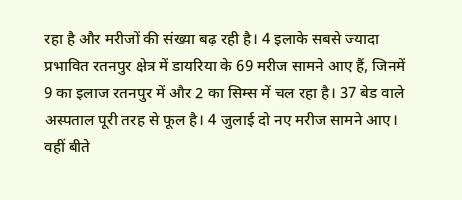रहा है और मरीजों की संख्या बढ़ रही है। 4 इलाके सबसे ज्यादा प्रभावित रतनपुर क्षेत्र में डायरिया के 69 मरीज सामने आए हैं, जिनमें 9 का इलाज रतनपुर में और 2 का सिम्स में चल रहा है। 37 बेड वाले अस्पताल पूरी तरह से फूल है। 4 जुलाई दो नए मरीज सामने आए। वहीं बीते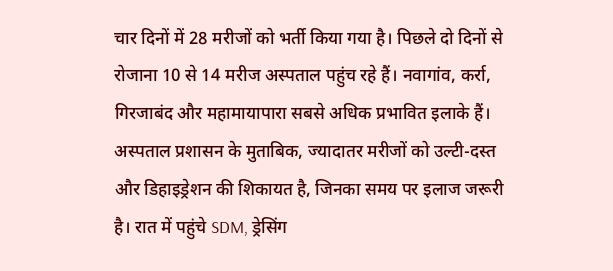चार दिनों में 28 मरीजों को भर्ती किया गया है। पिछले दो दिनों से रोजाना 10 से 14 मरीज अस्पताल पहुंच रहे हैं। नवागांव, कर्रा, गिरजाबंद और महामायापारा सबसे अधिक प्रभावित इलाके हैं। अस्पताल प्रशासन के मुताबिक, ज्यादातर मरीजों को उल्टी-दस्त और डिहाइड्रेशन की शिकायत है, जिनका समय पर इलाज जरूरी है। रात में पहुंचे SDM, ड्रेसिंग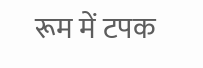रूम में टपक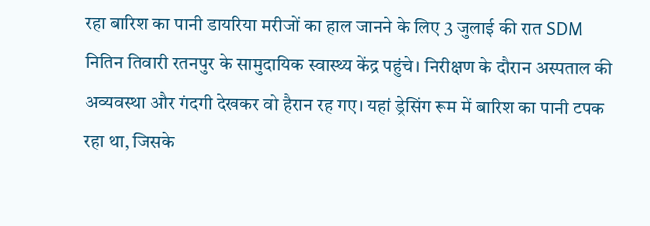रहा बारिश का पानी डायरिया मरीजों का हाल जानने के लिए 3 जुलाई की रात SDM नितिन तिवारी रतनपुर के सामुदायिक स्वास्थ्य केंद्र पहुंचे। निरीक्षण के दौरान अस्पताल की अव्यवस्था और गंदगी देखकर वो हैरान रह गए। यहां ड्रेसिंग रूम में बारिश का पानी टपक रहा था, जिसके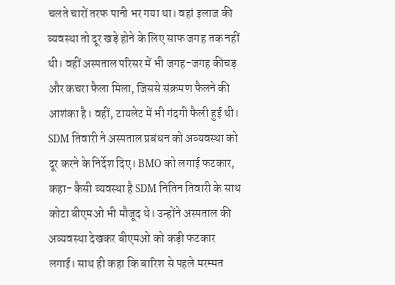चलते चारों तरफ पानी भर गया था। वहां इलाज की व्यवस्था तो दूर खड़े होने के लिए साफ जगह तक नहीं थी। वहीं अस्पताल परिसर में भी जगह-जगह कीचड़ और कचरा फैला मिला, जिससे संक्रमण फैलने की आशंका है। वहीं, टायलेट में भी गंदगी फैली हुई थी। SDM तिवारी ने अस्पताल प्रबंधन को अव्यवस्था को दूर करने के निर्देश दिए। BMO को लगाई फटकार, कहा- कैसी व्यवस्था है SDM नितिन तिवारी के साथ कोटा बीएमओ भी मौजूद थे। उन्होंने अस्पताल की अव्यवस्था देखकर बीएमओ को कड़ी फटकार लगाई। साथ ही कहा कि बारिश से पहले मरम्मत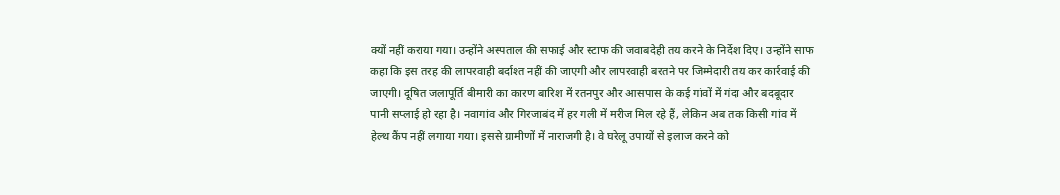क्यों नहीं कराया गया। उन्होंने अस्पताल की सफाई और स्टाफ की जवाबदेही तय करने के निर्देश दिए। उन्होंने साफ कहा कि इस तरह की लापरवाही बर्दाश्त नहीं की जाएगी और लापरवाही बरतने पर जिम्मेदारी तय कर कार्रवाई की जाएगी। दूषित जलापूर्ति बीमारी का कारण बारिश में रतनपुर और आसपास के कई गांवों में गंदा और बदबूदार पानी सप्लाई हो रहा है। नवागांव और गिरजाबंद में हर गली में मरीज मिल रहे हैं, लेकिन अब तक किसी गांव में हेल्थ कैंप नहीं लगाया गया। इससे ग्रामीणों में नाराजगी है। वे घरेलू उपायों से इलाज करने को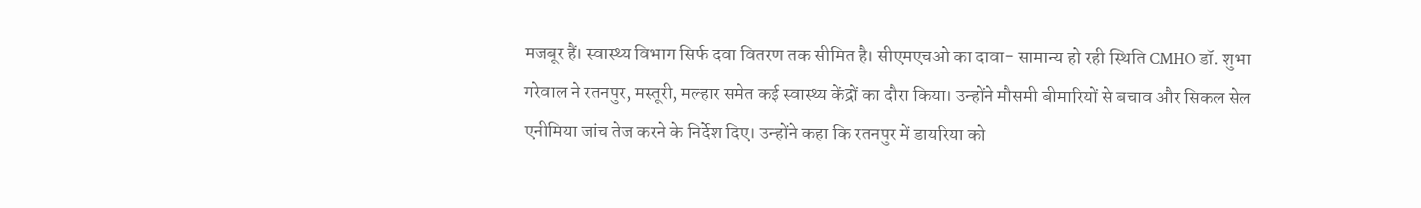मजबूर हैं। स्वास्थ्य विभाग सिर्फ दवा वितरण तक सीमित है। सीएमएचओ का दावा- सामान्य हो रही स्थिति CMHO डॉ. शुभा गरेवाल ने रतनपुर, मस्तूरी, मल्हार समेत कई स्वास्थ्य केंद्रों का दौरा किया। उन्होंने मौसमी बीमारियों से बचाव और सिकल सेल एनीमिया जांच तेज करने के निर्देश दिए। उन्होंने कहा कि रतनपुर में डायरिया को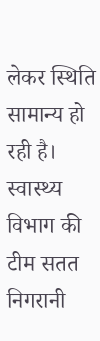लेकर स्थिति सामान्य हो रही है। स्वास्थ्य विभाग की टीम सतत निगरानी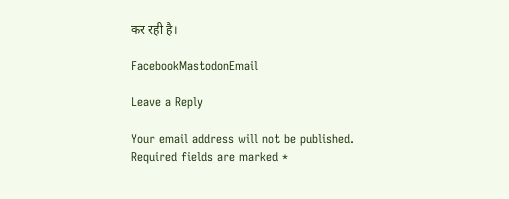कर रही है।

FacebookMastodonEmail

Leave a Reply

Your email address will not be published. Required fields are marked *